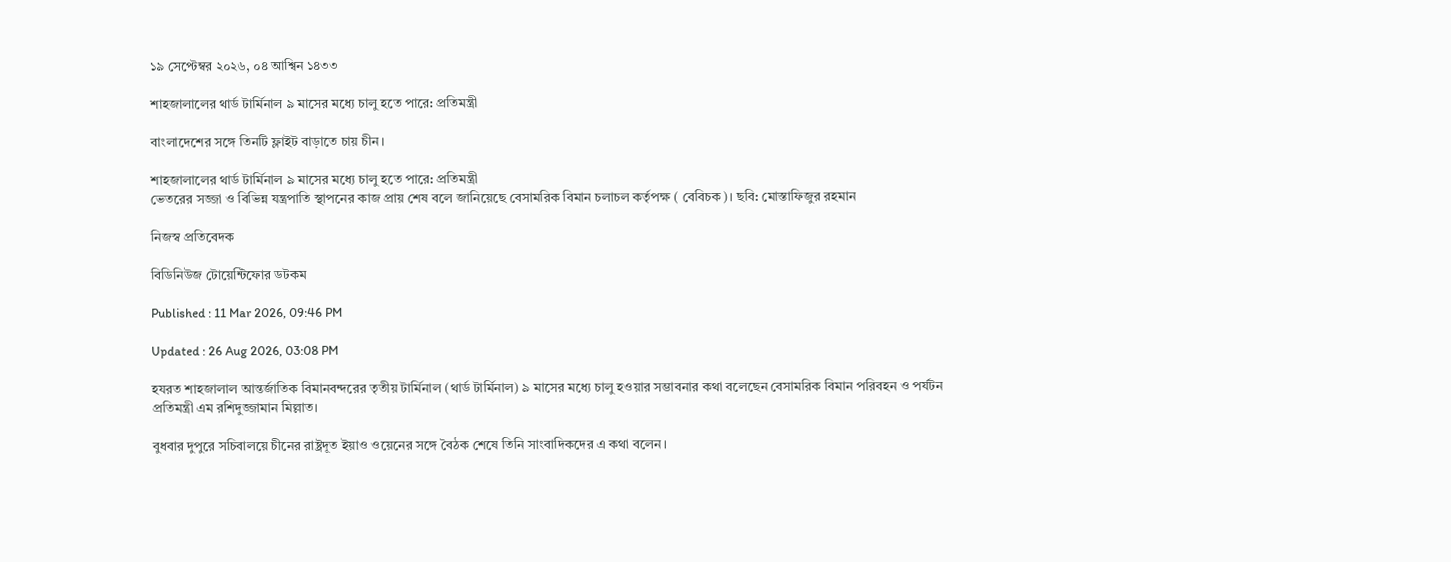১৯ সেপ্টেম্বর ২০২৬, ০৪ আশ্বিন ১৪৩৩

শাহজালালের থার্ড টার্মিনাল ৯ মাসের মধ্যে চালু হতে পারে: প্রতিমন্ত্রী

বাংলাদেশের সঙ্গে তিনটি ফ্লাইট বাড়াতে চায় চীন।

শাহজালালের থার্ড টার্মিনাল ৯ মাসের মধ্যে চালু হতে পারে: প্রতিমন্ত্রী
ভেতরের সজ্জা ও বিভিন্ন যন্ত্রপাতি স্থাপনের কাজ প্রায় শেষ বলে জানিয়েছে বেসামরিক বিমান চলাচল কর্তৃপক্ষ ( বেবিচক)। ছবি: মোস্তাফিজুর রহমান

নিজস্ব প্রতিবেদক

বিডিনিউজ টোয়েন্টিফোর ডটকম

Published : 11 Mar 2026, 09:46 PM

Updated : 26 Aug 2026, 03:08 PM

হযরত শাহজালাল আন্তর্জাতিক বিমানবন্দরের তৃতীয় টার্মিনাল (থার্ড টার্মিনাল) ৯ মাসের মধ্যে চালু হওয়ার সম্ভাবনার কথা বলেছেন বেসামরিক বিমান পরিবহন ও পর্যটন প্রতিমন্ত্রী এম রশিদুজ্জামান মিল্লাত।

বুধবার দুপুরে সচিবালয়ে চীনের রাষ্ট্রদূত ইয়াও ওয়েনের সঙ্গে বৈঠক শেষে তিনি সাংবাদিকদের এ কথা বলেন।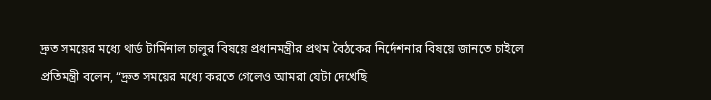দ্রুত সময়ের মধ্যে থার্ড টার্মিনাল চালুর বিষয়ে প্রধানমন্ত্রীর প্রথম বৈঠকের নির্দেশনার বিষয়ে জানতে চাইলে প্রতিমন্ত্রী বলেন, “দ্রুত সময়ের মধ্যে করতে গেলেও আমরা যেটা দেখেছি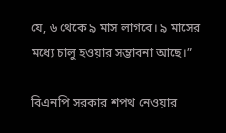যে, ৬ থেকে ৯ মাস লাগবে। ৯ মাসের মধ্যে চালু হওয়ার সম্ভাবনা আছে।”

বিএনপি সরকার শপথ নেওয়ার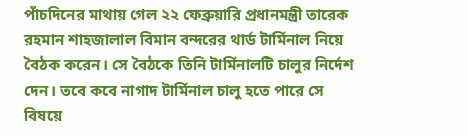পাঁচদিনের মাথায় গেল ২২ ফেব্রুয়ারি প্রধানমন্ত্রী তারেক রহমান শাহজালাল বিমান বন্দরের থার্ড টার্মিনাল নিয়ে বৈঠক করেন। সে বৈঠকে তিনি টার্মিনালটি চালুর নির্দেশ দেন। তবে কবে নাগাদ টার্মিনাল চালু হতে পারে সে বিষয়ে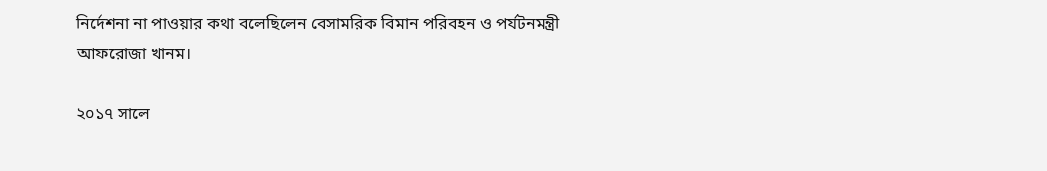নির্দেশনা না পাওয়ার কথা বলেছিলেন বেসামরিক বিমান পরিবহন ও পর্যটনমন্ত্রী আফরোজা খানম।

২০১৭ সালে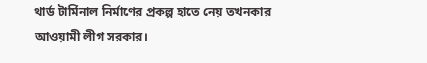থার্ড টার্মিনাল নির্মাণের প্রকল্প হাতে নেয় তখনকার আওয়ামী লীগ সরকার।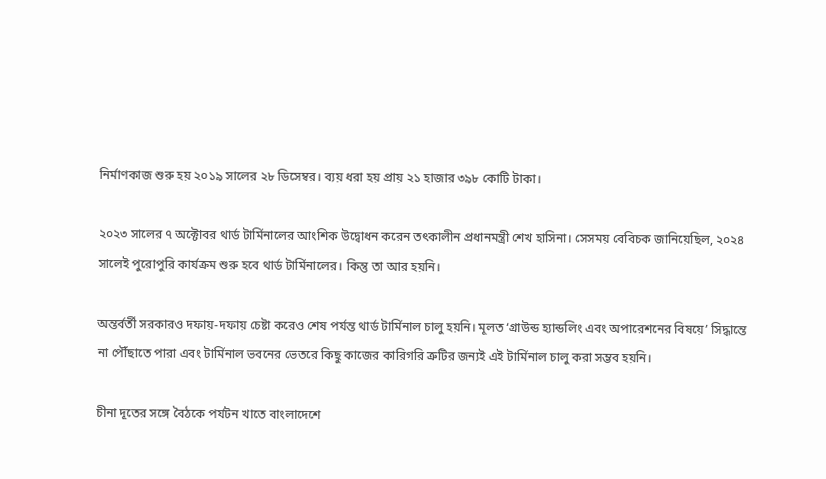নির্মাণকাজ শুরু হয় ২০১৯ সালের ২৮ ডিসেম্বর। ব্যয় ধরা হয় প্রায় ২১ হাজার ৩৯৮ কোটি টাকা।

২০২৩ সালের ৭ অক্টোবর থার্ড টার্মিনালের আংশিক উদ্বোধন করেন তৎকালীন প্রধানমন্ত্রী শেখ হাসিনা। সেসময় বেবিচক জানিয়েছিল, ২০২৪ সালেই পুরোপুরি কার্যক্রম শুরু হবে থার্ড টার্মিনালের। কিন্তু তা আর হয়নি।

অন্তর্বর্তী সরকারও দফায়-দফায় চেষ্টা করেও শেষ পর্যন্ত থার্ড টার্মিনাল চালু হয়নি। মূলত ‘গ্রাউন্ড হ্যান্ডলিং এবং অপারেশনের বিষয়ে’ সিদ্ধান্তে না পৌঁছাতে পারা এবং টার্মিনাল ভবনের ভেতরে কিছু কাজের কারিগরি ত্রুটির জন্যই এই টার্মিনাল চালু করা সম্ভব হয়নি।

চীনা দূতের সঙ্গে বৈঠকে পর্যটন খাতে বাংলাদেশে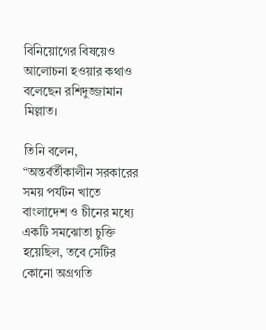বিনিয়োগের বিষয়েও আলোচনা হওয়ার কথাও বলেছেন রশিদুজ্জামান মিল্লাত।

তিনি বলেন, “অন্তর্বর্তীকালীন সরকারের সময় পর্যটন খাতে বাংলাদেশ ও চীনের মধ্যে একটি সমঝোতা চুক্তি হয়েছিল, তবে সেটির কোনো অগ্রগতি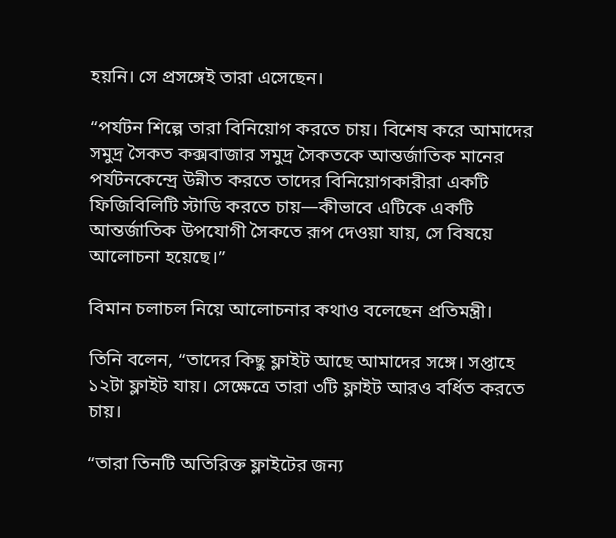হয়নি। সে প্রসঙ্গেই তারা এসেছেন।

“পর্যটন শিল্পে তারা বিনিয়োগ করতে চায়। বিশেষ করে আমাদের সমুদ্র সৈকত কক্সবাজার সমুদ্র সৈকতকে আন্তর্জাতিক মানের পর্যটনকেন্দ্রে উন্নীত করতে তাদের বিনিয়োগকারীরা একটি ফিজিবিলিটি স্টাডি করতে চায়—কীভাবে এটিকে একটি আন্তর্জাতিক উপযোগী সৈকতে রূপ দেওয়া যায়, সে বিষয়ে আলোচনা হয়েছে।”

বিমান চলাচল নিয়ে আলোচনার কথাও বলেছেন প্রতিমন্ত্রী।

তিনি বলেন, “তাদের কিছু ফ্লাইট আছে আমাদের সঙ্গে। সপ্তাহে ১২টা ফ্লাইট যায়। সেক্ষেত্রে তারা ৩টি ফ্লাইট আরও বর্ধিত করতে চায়।

“তারা তিনটি অতিরিক্ত ফ্লাইটের জন্য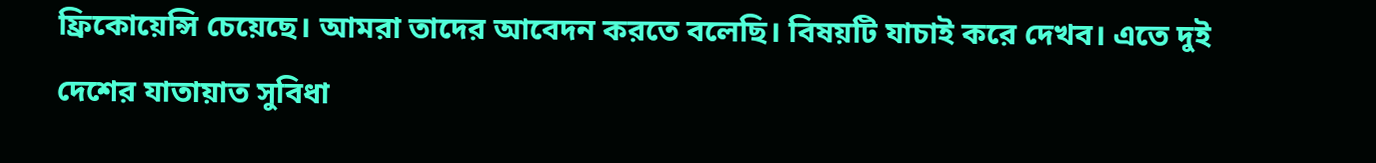ফ্রিকোয়েন্সি চেয়েছে। আমরা তাদের আবেদন করতে বলেছি। বিষয়টি যাচাই করে দেখব। এতে দুই দেশের যাতায়াত সুবিধা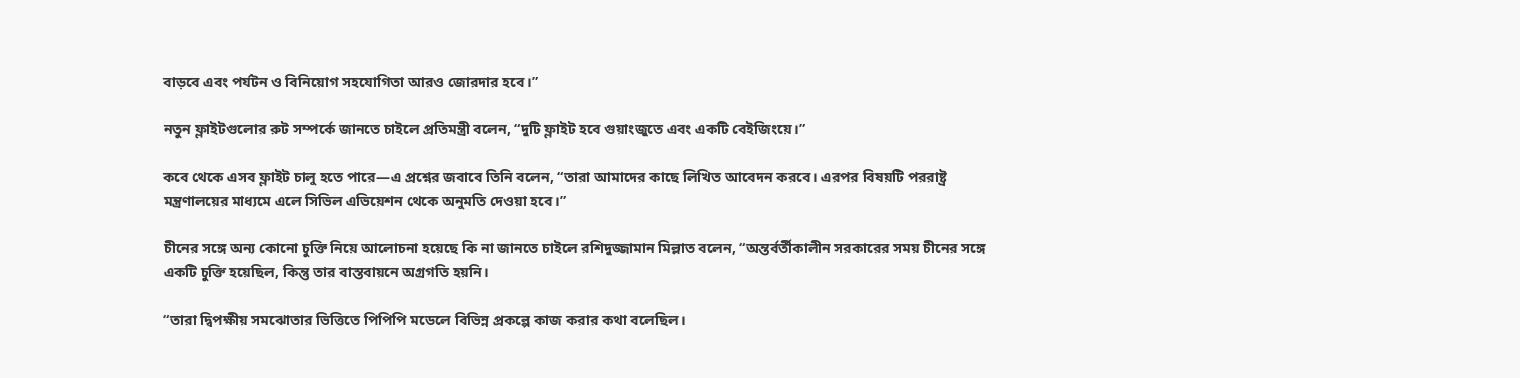বাড়বে এবং পর্যটন ও বিনিয়োগ সহযোগিতা আরও জোরদার হবে।”

নতুন ফ্লাইটগুলোর রুট সম্পর্কে জানতে চাইলে প্রতিমন্ত্রী বলেন, “দুটি ফ্লাইট হবে গুয়াংজুতে এবং একটি বেইজিংয়ে।”

কবে থেকে এসব ফ্লাইট চালু হতে পারে—এ প্রশ্নের জবাবে তিনি বলেন, “তারা আমাদের কাছে লিখিত আবেদন করবে। এরপর বিষয়টি পররাষ্ট্র মন্ত্রণালয়ের মাধ্যমে এলে সিভিল এভিয়েশন থেকে অনুমতি দেওয়া হবে।”

চীনের সঙ্গে অন্য কোনো চুক্তি নিয়ে আলোচনা হয়েছে কি না জানতে চাইলে রশিদুজ্জামান মিল্লাত বলেন, “অন্তর্বর্তীকালীন সরকারের সময় চীনের সঙ্গে একটি চুক্তি হয়েছিল, কিন্তু তার বাস্তবায়নে অগ্রগতি হয়নি।

“তারা দ্বিপক্ষীয় সমঝোতার ভিত্তিতে পিপিপি মডেলে বিভিন্ন প্রকল্পে কাজ করার কথা বলেছিল।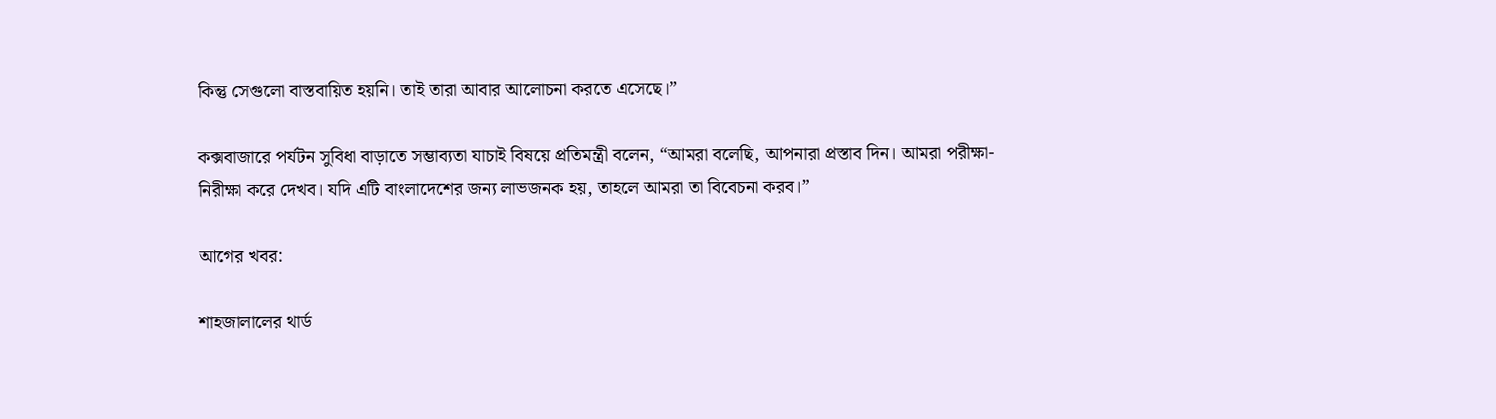কিন্তু সেগুলো বাস্তবায়িত হয়নি। তাই তারা আবার আলোচনা করতে এসেছে।”

কক্সবাজারে পর্যটন সুবিধা বাড়াতে সম্ভাব্যতা যাচাই বিষয়ে প্রতিমন্ত্রী বলেন, “আমরা বলেছি, আপনারা প্রস্তাব দিন। আমরা পরীক্ষা-নিরীক্ষা করে দেখব। যদি এটি বাংলাদেশের জন্য লাভজনক হয়, তাহলে আমরা তা বিবেচনা করব।”

আগের খবর:

শাহজালালের থার্ড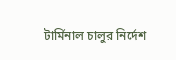টার্মিনাল চালুর নির্দেশ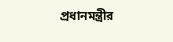প্রধানমন্ত্রীর